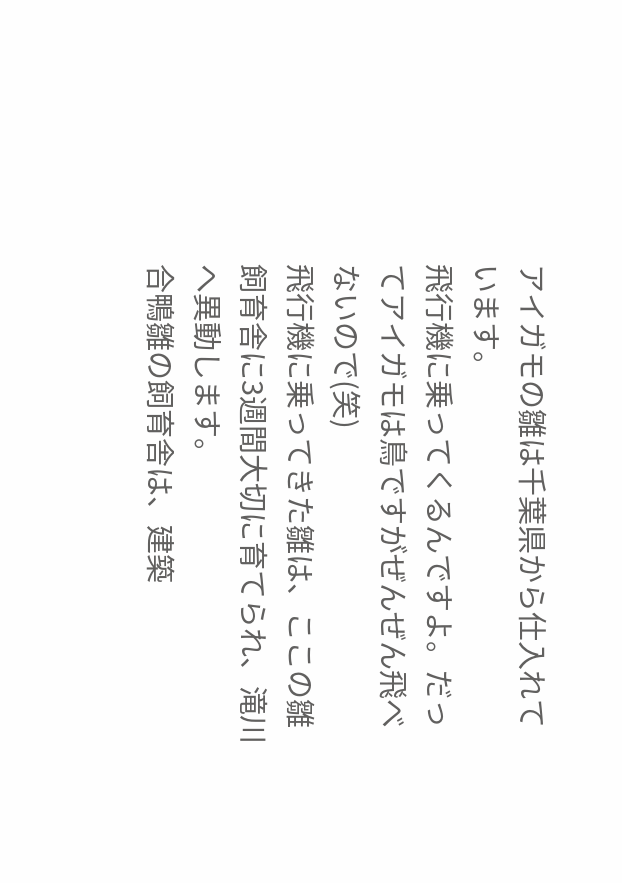アイガモの雛は千葉県から仕入れています。
飛行機に乗ってくるんですよ。だってアイガモは鳥ですがぜんぜん飛べないので(笑)
飛行機に乗ってきた雛は、ここの雛飼育舎に3週間大切に育てられ、滝川へ異動します。
合鴨雛の飼育舎は、建築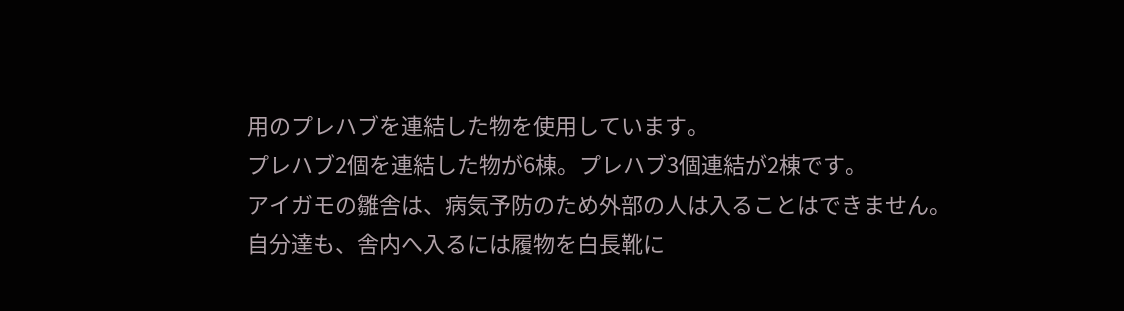用のプレハブを連結した物を使用しています。
プレハブ2個を連結した物が6棟。プレハブ3個連結が2棟です。
アイガモの雛舎は、病気予防のため外部の人は入ることはできません。
自分達も、舎内へ入るには履物を白長靴に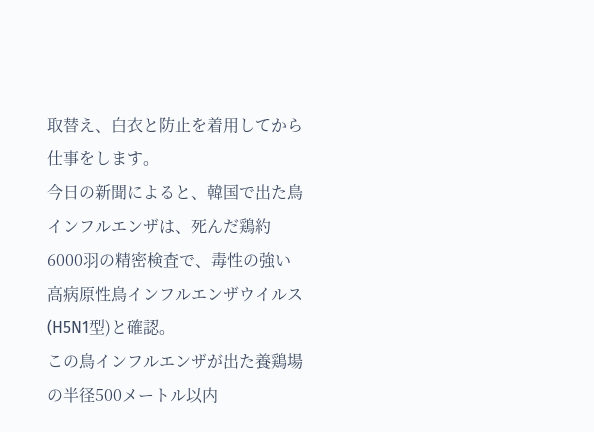取替え、白衣と防止を着用してから仕事をします。
今日の新聞によると、韓国で出た鳥インフルエンザは、死んだ鶏約6000羽の精密検査で、毒性の強い高病原性鳥インフルエンザウイルス(H5N1型)と確認。
この鳥インフルエンザが出た養鶏場の半径500メートル以内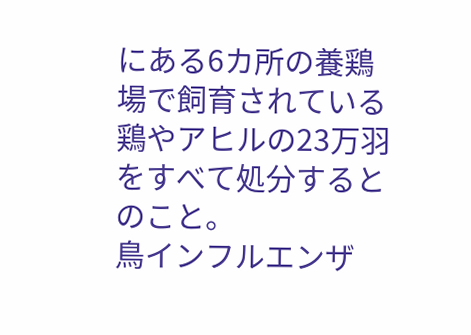にある6カ所の養鶏場で飼育されている鶏やアヒルの23万羽をすべて処分するとのこと。
鳥インフルエンザ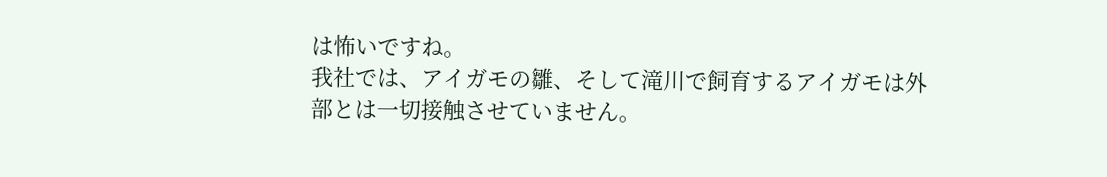は怖いですね。
我社では、アイガモの雛、そして滝川で飼育するアイガモは外部とは一切接触させていません。